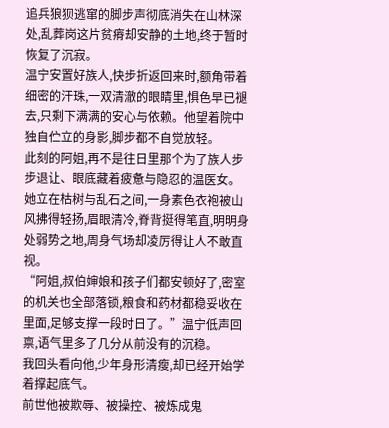追兵狼狈逃窜的脚步声彻底消失在山林深处,乱葬岗这片贫瘠却安静的土地,终于暂时恢复了沉寂。
温宁安置好族人,快步折返回来时,额角带着细密的汗珠,一双清澈的眼睛里,惧色早已褪去,只剩下满满的安心与依赖。他望着院中独自伫立的身影,脚步都不自觉放轻。
此刻的阿姐,再不是往日里那个为了族人步步退让、眼底藏着疲惫与隐忍的温医女。
她立在枯树与乱石之间,一身素色衣袍被山风拂得轻扬,眉眼清冷,脊背挺得笔直,明明身处弱势之地,周身气场却凌厉得让人不敢直视。
“阿姐,叔伯婶娘和孩子们都安顿好了,密室的机关也全部落锁,粮食和药材都稳妥收在里面,足够支撑一段时日了。”温宁低声回禀,语气里多了几分从前没有的沉稳。
我回头看向他,少年身形清瘦,却已经开始学着撑起底气。
前世他被欺辱、被操控、被炼成鬼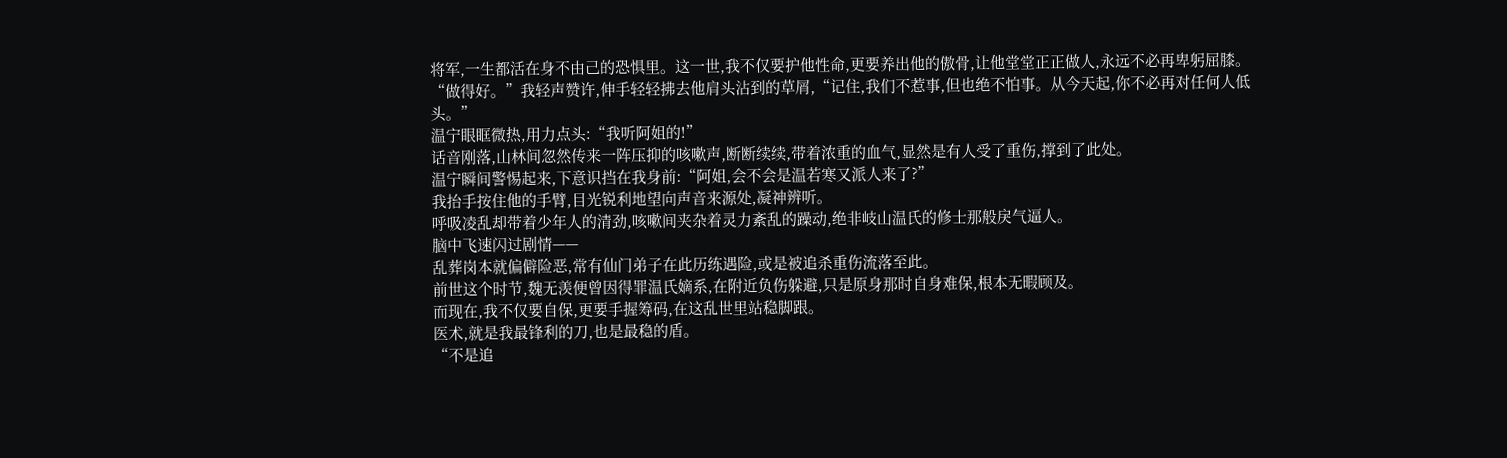将军,一生都活在身不由己的恐惧里。这一世,我不仅要护他性命,更要养出他的傲骨,让他堂堂正正做人,永远不必再卑躬屈膝。
“做得好。”我轻声赞许,伸手轻轻拂去他肩头沾到的草屑,“记住,我们不惹事,但也绝不怕事。从今天起,你不必再对任何人低头。”
温宁眼眶微热,用力点头:“我听阿姐的!”
话音刚落,山林间忽然传来一阵压抑的咳嗽声,断断续续,带着浓重的血气,显然是有人受了重伤,撑到了此处。
温宁瞬间警惕起来,下意识挡在我身前:“阿姐,会不会是温若寒又派人来了?”
我抬手按住他的手臂,目光锐利地望向声音来源处,凝神辨听。
呼吸凌乱却带着少年人的清劲,咳嗽间夹杂着灵力紊乱的躁动,绝非岐山温氏的修士那般戾气逼人。
脑中飞速闪过剧情——
乱葬岗本就偏僻险恶,常有仙门弟子在此历练遇险,或是被追杀重伤流落至此。
前世这个时节,魏无羡便曾因得罪温氏嫡系,在附近负伤躲避,只是原身那时自身难保,根本无暇顾及。
而现在,我不仅要自保,更要手握筹码,在这乱世里站稳脚跟。
医术,就是我最锋利的刀,也是最稳的盾。
“不是追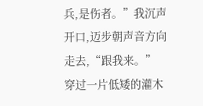兵,是伤者。”我沉声开口,迈步朝声音方向走去,“跟我来。”
穿过一片低矮的灌木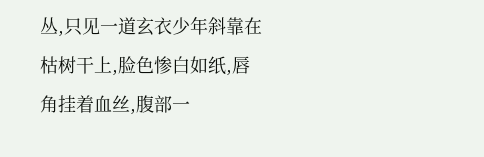丛,只见一道玄衣少年斜靠在枯树干上,脸色惨白如纸,唇角挂着血丝,腹部一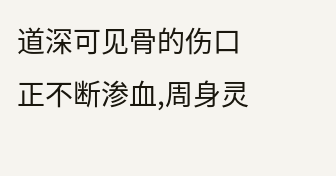道深可见骨的伤口正不断渗血,周身灵